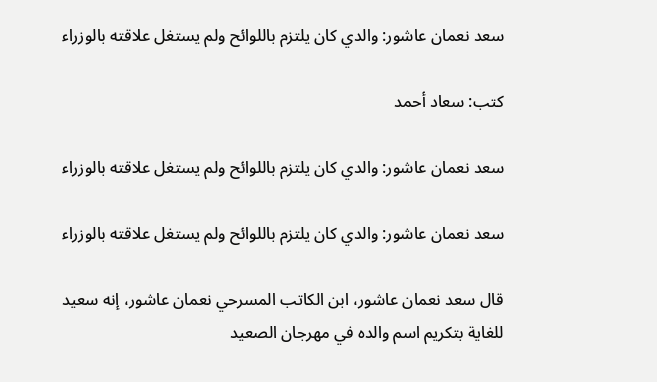سعد نعمان عاشور: والدي كان يلتزم باللوائح ولم يستغل علاقته بالوزراء

كتب: سعاد أحمد

سعد نعمان عاشور: والدي كان يلتزم باللوائح ولم يستغل علاقته بالوزراء

سعد نعمان عاشور: والدي كان يلتزم باللوائح ولم يستغل علاقته بالوزراء

قال سعد نعمان عاشور، ابن الكاتب المسرحي نعمان عاشور، إنه سعيد للغاية بتكريم اسم والده في مهرجان الصعيد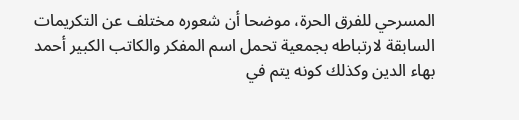المسرحي للفرق الحرة، موضحا أن شعوره مختلف عن التكريمات السابقة لارتباطه بجمعية تحمل اسم المفكر والكاتب الكبير أحمد بهاء الدين وكذلك كونه يتم في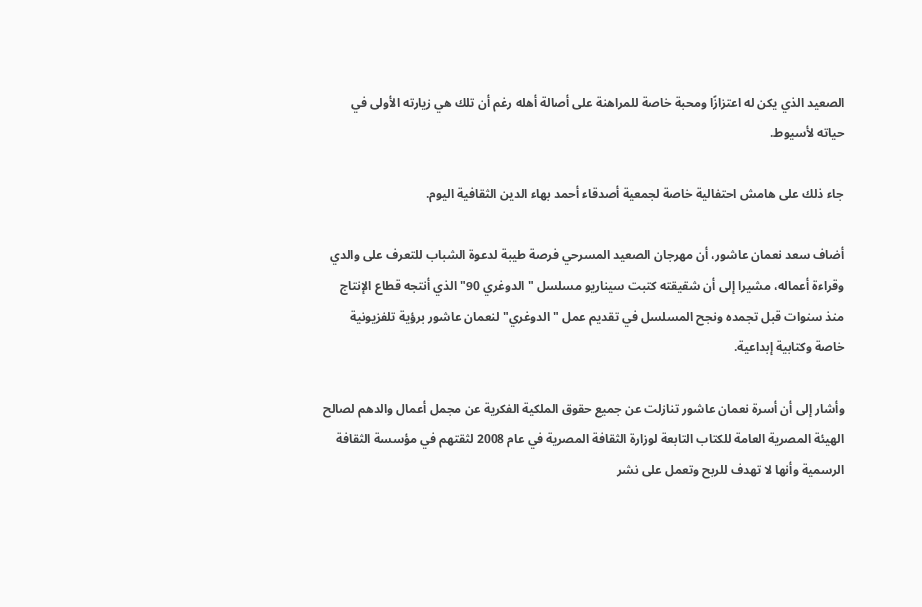الصعيد الذي يكن له اعتزازًا ومحبة خاصة للمراهنة على أصالة أهله رغم أن تلك هي زيارته الأولى في حياته لأسيوط.

جاء ذلك على هامش احتفالية خاصة لجمعية أصدقاء أحمد بهاء الدين الثقافية اليوم.

أضاف سعد نعمان عاشور، أن مهرجان الصعيد المسرحي فرصة طيبة لدعوة الشباب للتعرف على والدي وقراءة أعماله، مشيرا إلى أن شقيقته كتبت سيناريو مسلسل "الدوغري 90" الذي أنتجه قطاع الإنتاج منذ سنوات قبل تجمده ونجح المسلسل في تقديم عمل "الدوغري" لنعمان عاشور برؤية تلفزيونية خاصة وكتابية إبداعية.

وأشار إلى أن أسرة نعمان عاشور تنازلت عن جميع حقوق الملكية الفكرية عن مجمل أعمال والدهم لصالح الهيئة المصرية العامة للكتاب التابعة لوزارة الثقافة المصرية في عام 2008 لثقتهم في مؤسسة الثقافة الرسمية وأنها لا تهدف للربح وتعمل على نشر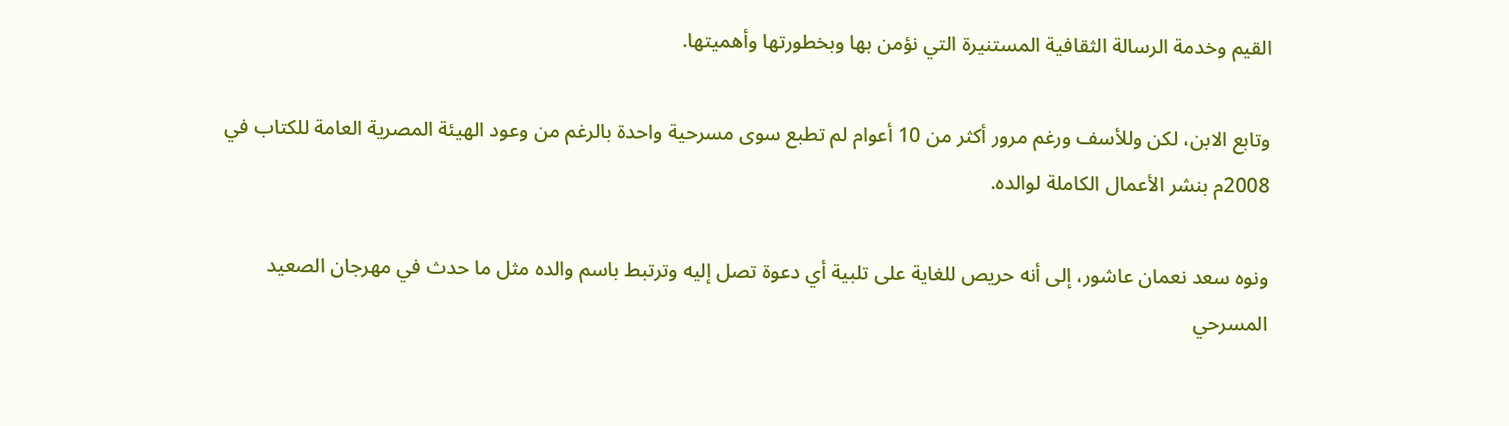القيم وخدمة الرسالة الثقافية المستنيرة التي نؤمن بها وبخطورتها وأهميتها.

وتابع الابن، لكن وللأسف ورغم مرور أكثر من 10 أعوام لم تطبع سوى مسرحية واحدة بالرغم من وعود الهيئة المصرية العامة للكتاب في 2008م بنشر الأعمال الكاملة لوالده.

ونوه سعد نعمان عاشور، إلى أنه حريص للغاية على تلبية أي دعوة تصل إليه وترتبط باسم والده مثل ما حدث في مهرجان الصعيد المسرحي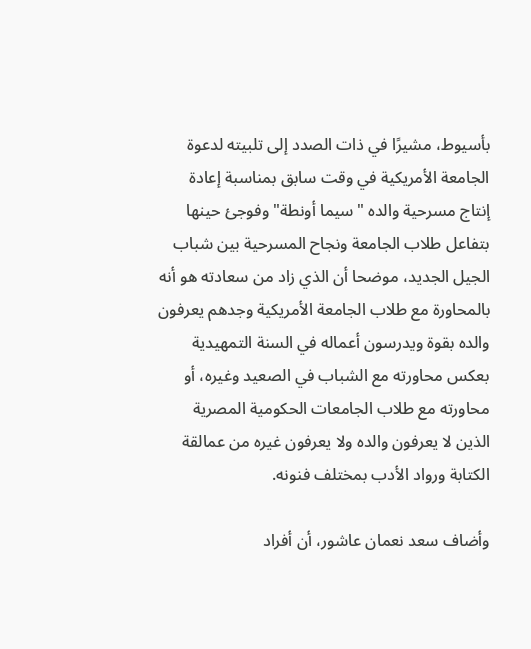بأسيوط، مشيرًا في ذات الصدد إلى تلبيته لدعوة  الجامعة الأمريكية في وقت سابق بمناسبة إعادة إنتاج مسرحية والده "سيما أونطة" وفوجئ حينها بتفاعل طلاب الجامعة ونجاح المسرحية بين شباب الجيل الجديد، موضحا أن الذي زاد من سعادته هو أنه بالمحاورة مع طلاب الجامعة الأمريكية وجدهم يعرفون والده بقوة ويدرسون أعماله في السنة التمهيدية بعكس محاورته مع الشباب في الصعيد وغيره، أو محاورته مع طلاب الجامعات الحكومية المصرية الذين لا يعرفون والده ولا يعرفون غيره من عمالقة الكتابة ورواد الأدب بمختلف فنونه.

وأضاف سعد نعمان عاشور، أن أفراد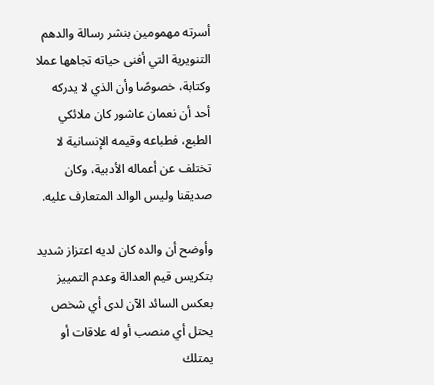أسرته مهمومين بنشر رسالة والدهم التنويرية التي أفنى حياته تجاهها عملا وكتابة، خصوصًا وأن الذي لا يدركه أحد أن نعمان عاشور كان ملائكي الطبع، فطباعه وقيمه الإنسانية لا تختلف عن أعماله الأدبية، وكان صديقنا وليس الوالد المتعارف عليه.

وأوضح أن والده كان لديه اعتزاز شديد بتكريس قيم العدالة وعدم التمييز بعكس السائد الآن لدى أي شخص يحتل أي منصب أو له علاقات أو يمتلك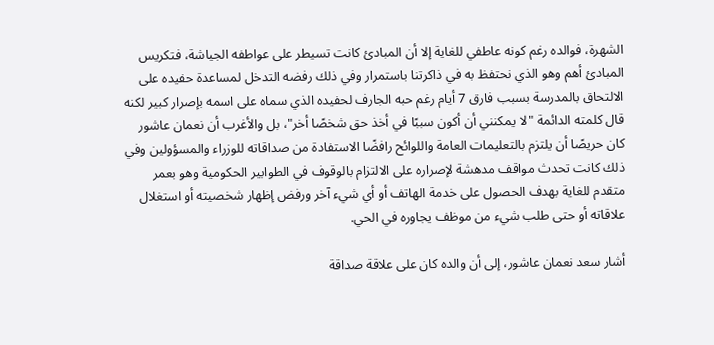الشهرة، فوالده رغم كونه عاطفي للغاية إلا أن المبادئ كانت تسيطر على عواطفه الجياشة، فتكريس المبادئ أهم وهو الذي نحتفظ به في ذاكرتنا باستمرار وفي ذلك رفضه التدخل لمساعدة حفيده على الالتحاق بالمدرسة بسبب فارق 7 أيام رغم حبه الجارف لحفيده الذي سماه على اسمه بإصرار كبير لكنه قال كلمته الدائمة "لا يمكنني أن أكون سببًا في أخذ حق شخصًا أخر"، بل والأغرب أن نعمان عاشور كان حريصًا أن يلتزم بالتعليمات العامة واللوائح رافضًا الاستفادة من صداقاته للوزراء والمسؤولين وفي ذلك كانت تحدث مواقف مدهشة لإصراره على الالتزام بالوقوف في الطوابير الحكومية وهو بعمر متقدم للغاية بهدف الحصول على خدمة الهاتف أو أي شيء آخر ورفض إظهار شخصيته أو استغلال علاقاته أو حتى طلب شيء من موظف يجاوره في الحي.

أشار سعد نعمان عاشور، إلى أن والده كان على علاقة صداقة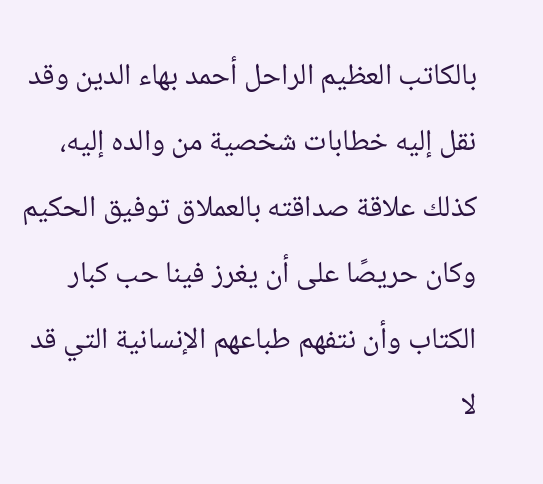بالكاتب العظيم الراحل أحمد بهاء الدين وقد نقل إليه خطابات شخصية من والده إليه، كذلك علاقة صداقته بالعملاق توفيق الحكيم وكان حريصًا على أن يغرز فينا حب كبار الكتاب وأن نتفهم طباعهم الإنسانية التي قد لا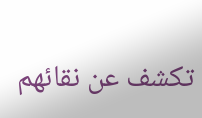تكشف عن نقائهم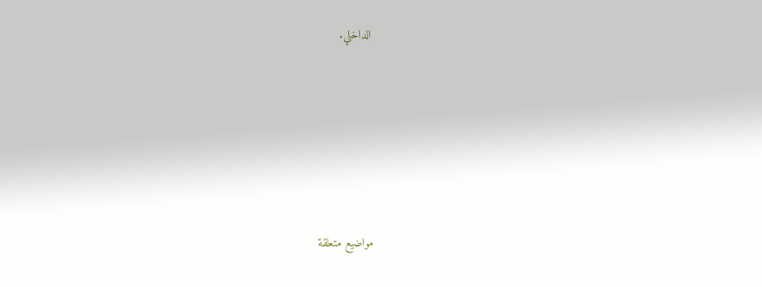الداخلي.






مواضيع متعلقة